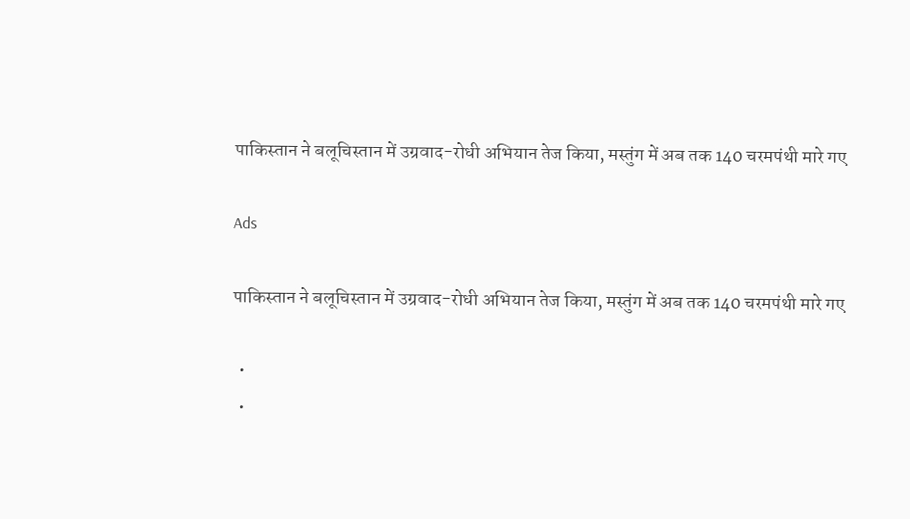पाकिस्तान ने बलूचिस्तान में उग्रवाद-रोधी अभियान तेज किया, मस्तुंग में अब तक 140 चरमपंथी मारे गए

Ads

पाकिस्तान ने बलूचिस्तान में उग्रवाद-रोधी अभियान तेज किया, मस्तुंग में अब तक 140 चरमपंथी मारे गए

  •
  •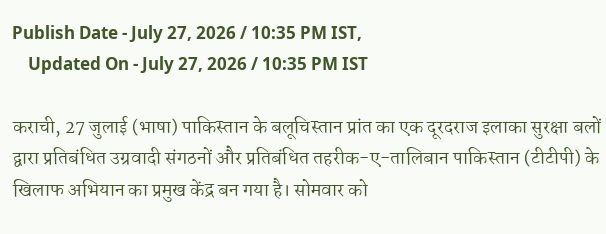Publish Date - July 27, 2026 / 10:35 PM IST,
    Updated On - July 27, 2026 / 10:35 PM IST

कराची, 27 जुलाई (भाषा) पाकिस्तान के बलूचिस्तान प्रांत का एक दूरदराज इलाका सुरक्षा बलों द्वारा प्रतिबंधित उग्रवादी संगठनों और प्रतिबंधित तहरीक-ए-तालिबान पाकिस्तान (टीटीपी) के खिलाफ अभियान का प्रमुख केंद्र बन गया है। सोमवार को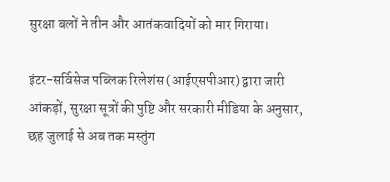सुरक्षा बलों ने तीन और आतंकवादियों को मार गिराया।

इंटर-सर्विसेज पब्लिक रिलेशंस (आईएसपीआर) द्वारा जारी आंकड़ों, सुरक्षा सूत्रों की पुष्टि और सरकारी मीडिया के अनुसार, छह जुलाई से अब तक मस्तुंग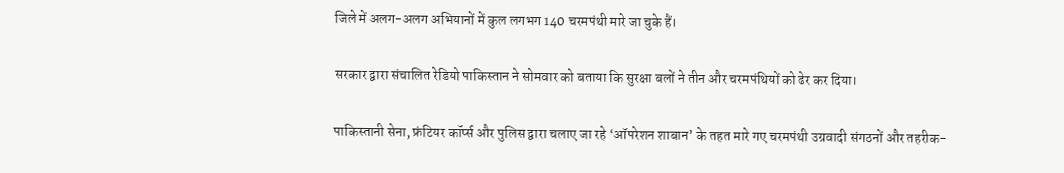जिले में अलग-अलग अभियानों में कुल लगभग 140 चरमपंथी मारे जा चुके हैं।

सरकार द्वारा संचालित रेडियो पाकिस्तान ने सोमवार को बताया कि सुरक्षा बलों ने तीन और चरमपंथियों को ढेर कर दिया।

पाकिस्तानी सेना, फ्रंटियर कॉर्प्स और पुलिस द्वारा चलाए जा रहे ‘ऑपरेशन शाबान’ के तहत मारे गए चरमपंथी उग्रवादी संगठनों और तहरीक-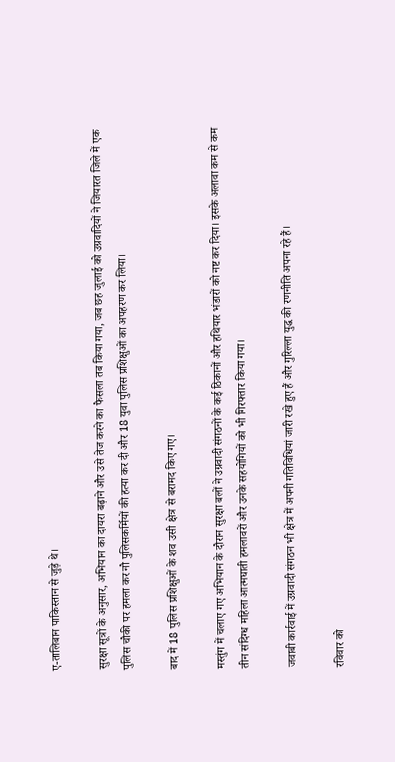ए-तालिबान पाकिस्तान से जुड़े थे।

सुरक्षा सूत्रों के अनुसार, अभियान का दायरा बढ़ाने और उसे तेज करने का फैसला तब किया गया, जब छह जुलाई को उग्रवादियों ने जियारत जिले में एक पुलिस चौकी पर हमला कर नौ पुलिसकर्मियों की हत्या कर दी और 18 युवा पुलिस प्रशिक्षुओं का अपहरण कर लिया।

बाद में 18 पुलिस प्रशिक्षुओं के शव उसी क्षेत्र से बरामद किए गए।

मस्तुंग में चलाए गए अभियान के दौरान सुरक्षा बलों ने उग्रवादी संगठनों के कई ठिकानों और हथियार भंडारों को नष्ट कर दिया। इसके अलावा कम से कम तीन संदिग्ध महिला आत्मघाती हमलावरों और उनके सहयोगियों को भी गिरफ्तार किया गया।

जवाबी कार्रवाई में उग्रवादी संगठन भी क्षेत्र में अपनी गतिविधियां जारी रखे हुए हैं और गुरिल्ला युद्ध की रणनीति अपना रहे हैं।

रविवार को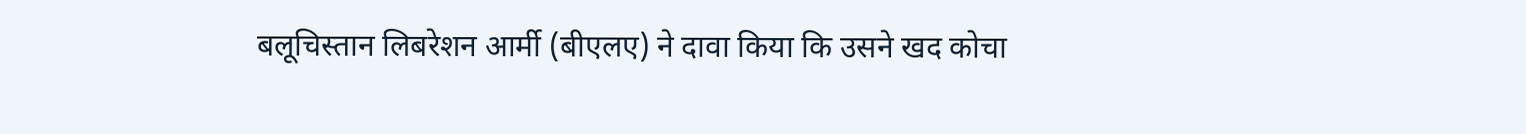बलूचिस्तान लिबरेशन आर्मी (बीएलए) ने दावा किया कि उसने खद कोचा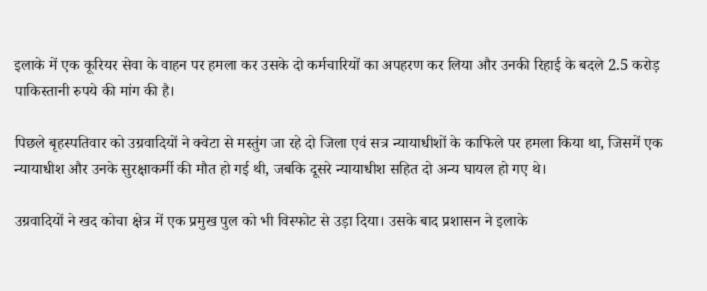इलाके में एक कूरियर सेवा के वाहन पर हमला कर उसके दो कर्मचारियों का अपहरण कर लिया और उनकी रिहाई के बदले 2.5 करोड़ पाकिस्तानी रुपये की मांग की है।

पिछले बृहस्पतिवार को उग्रवादियों ने क्वेटा से मस्तुंग जा रहे दो जिला एवं सत्र न्यायाधीशों के काफिले पर हमला किया था, जिसमें एक न्यायाधीश और उनके सुरक्षाकर्मी की मौत हो गई थी, जबकि दूसरे न्यायाधीश सहित दो अन्य घायल हो गए थे।

उग्रवादियों ने खद कोचा क्षेत्र में एक प्रमुख पुल को भी विस्फोट से उड़ा दिया। उसके बाद प्रशासन ने इलाके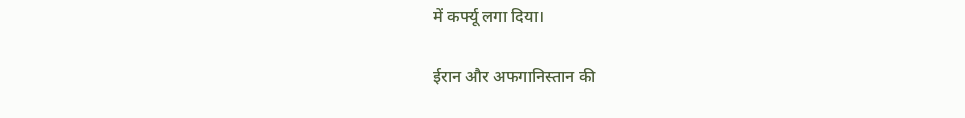में कर्फ्यू लगा दिया।

ईरान और अफगानिस्तान की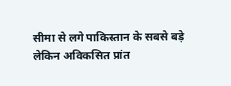सीमा से लगे पाकिस्तान के सबसे बड़े लेकिन अविकसित प्रांत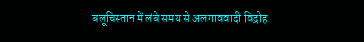बलूचिस्तान में लंबे समय से अलगाववादी विद्रोह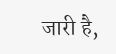जारी है,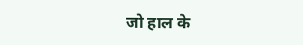जो हाल के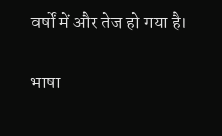वर्षों में और तेज हो गया है।

भाषा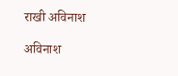राखी अविनाश

अविनाश